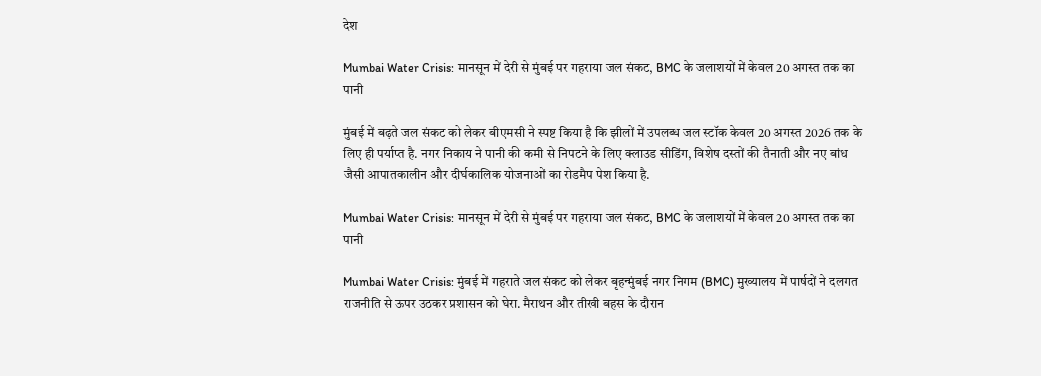देश

Mumbai Water Crisis: मानसून में देरी से मुंबई पर गहराया जल संकट, BMC के जलाशयों में केवल 20 अगस्त तक का पानी

मुंबई में बढ़ते जल संकट को लेकर बीएमसी ने स्पष्ट किया है कि झीलों में उपलब्ध जल स्टॉक केवल 20 अगस्त 2026 तक के लिए ही पर्याप्त है. नगर निकाय ने पानी की कमी से निपटने के लिए क्लाउड सीडिंग, विशेष दस्तों की तैनाती और नए बांध जैसी आपातकालीन और दीर्घकालिक योजनाओं का रोडमैप पेश किया है.

Mumbai Water Crisis: मानसून में देरी से मुंबई पर गहराया जल संकट, BMC के जलाशयों में केवल 20 अगस्त तक का पानी

Mumbai Water Crisis: मुंबई में गहराते जल संकट को लेकर बृहन्मुंबई नगर निगम (BMC) मुख्यालय में पार्षदों ने दलगत राजनीति से ऊपर उठकर प्रशासन को घेरा. मैराथन और तीखी बहस के दौरान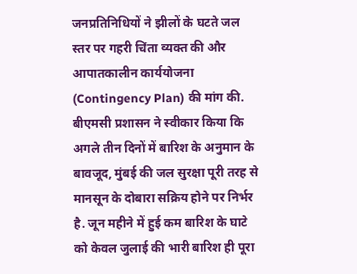जनप्रतिनिधियों ने झीलों के घटते जल स्तर पर गहरी चिंता व्यक्त की और आपातकालीन कार्ययोजना (Contingency Plan) की मांग की. बीएमसी प्रशासन ने स्वीकार किया कि अगले तीन दिनों में बारिश के अनुमान के बावजूद, मुंबई की जल सुरक्षा पूरी तरह से मानसून के दोबारा सक्रिय होने पर निर्भर है. जून महीने में हुई कम बारिश के घाटे को केवल जुलाई की भारी बारिश ही पूरा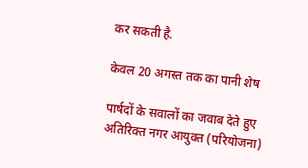कर सकती है.

केवल 20 अगस्त तक का पानी शेष

पार्षदों के सवालों का जवाब देते हुए अतिरिक्त नगर आयुक्त (परियोजना)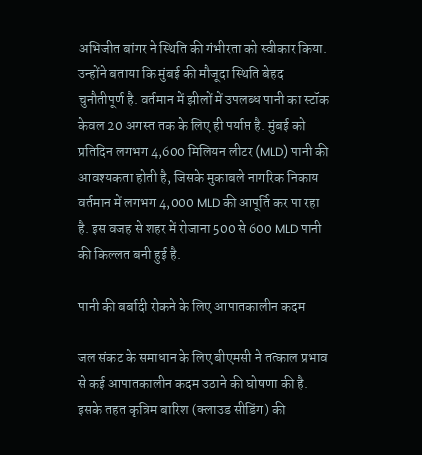अभिजीत बांगर ने स्थिति की गंभीरता को स्वीकार किया. उन्होंने बताया कि मुंबई की मौजूदा स्थिति बेहद चुनौतीपूर्ण है. वर्तमान में झीलों में उपलब्ध पानी का स्टॉक केवल 20 अगस्त तक के लिए ही पर्याप्त है. मुंबई को प्रतिदिन लगभग 4,600 मिलियन लीटर (MLD) पानी की आवश्यकता होती है, जिसके मुकाबले नागरिक निकाय वर्तमान में लगभग 4,000 MLD की आपूर्ति कर पा रहा है. इस वजह से शहर में रोजाना 500 से 600 MLD पानी की किल्लत बनी हुई है.

पानी की बर्बादी रोकने के लिए आपातकालीन कदम

जल संकट के समाधान के लिए बीएमसी ने तत्काल प्रभाव से कई आपातकालीन कदम उठाने की घोषणा की है. इसके तहत कृत्रिम बारिश (क्लाउड सीडिंग) की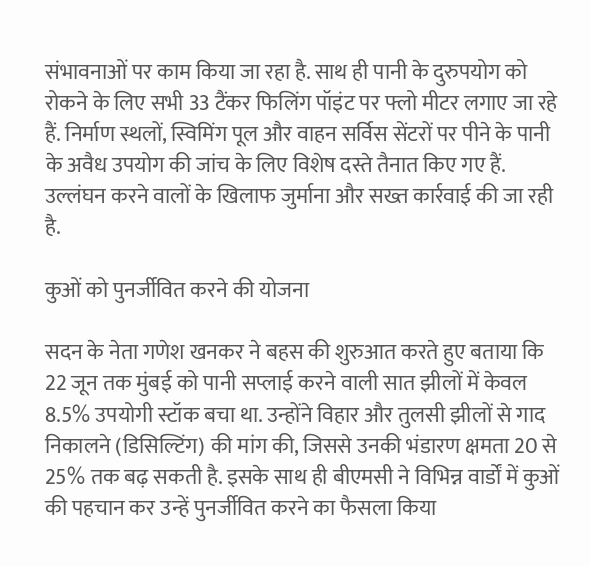संभावनाओं पर काम किया जा रहा है. साथ ही पानी के दुरुपयोग को रोकने के लिए सभी 33 टैंकर फिलिंग पॉइंट पर फ्लो मीटर लगाए जा रहे हैं. निर्माण स्थलों, स्विमिंग पूल और वाहन सर्विस सेंटरों पर पीने के पानी के अवैध उपयोग की जांच के लिए विशेष दस्ते तैनात किए गए हैं. उल्लंघन करने वालों के खिलाफ जुर्माना और सख्त कार्रवाई की जा रही है.

कुओं को पुनर्जीवित करने की योजना

सदन के नेता गणेश खनकर ने बहस की शुरुआत करते हुए बताया कि 22 जून तक मुंबई को पानी सप्लाई करने वाली सात झीलों में केवल 8.5% उपयोगी स्टॉक बचा था. उन्होंने विहार और तुलसी झीलों से गाद निकालने (डिसिल्टिंग) की मांग की, जिससे उनकी भंडारण क्षमता 20 से 25% तक बढ़ सकती है. इसके साथ ही बीएमसी ने विभिन्न वार्डों में कुओं की पहचान कर उन्हें पुनर्जीवित करने का फैसला किया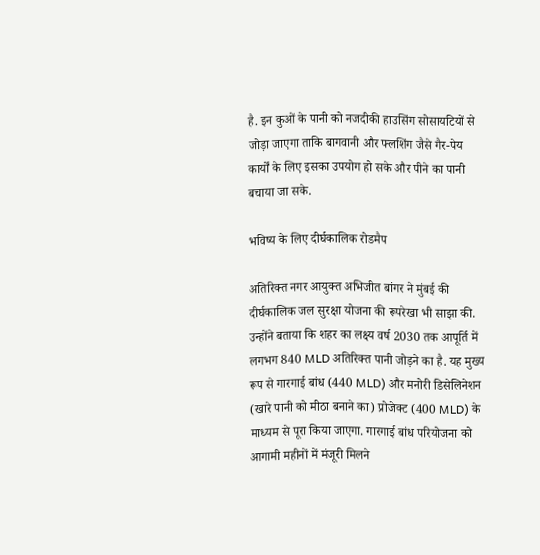है. इन कुओं के पानी को नजदीकी हाउसिंग सोसायटियों से जोड़ा जाएगा ताकि बागवानी और फ्लशिंग जैसे गैर-पेय कार्यों के लिए इसका उपयोग हो सके और पीने का पानी बचाया जा सके.

भविष्य के लिए दीर्घकालिक रोडमैप

अतिरिक्त नगर आयुक्त अभिजीत बांगर ने मुंबई की दीर्घकालिक जल सुरक्षा योजना की रूपरेखा भी साझा की. उन्होंने बताया कि शहर का लक्ष्य वर्ष 2030 तक आपूर्ति में लगभग 840 MLD अतिरिक्त पानी जोड़ने का है. यह मुख्य रूप से गारगाई बांध (440 MLD) और मनोरी डिसेलिनेशन (खारे पानी को मीठा बनाने का) प्रोजेक्ट (400 MLD) के माध्यम से पूरा किया जाएगा. गारगाई बांध परियोजना को आगामी महीनों में मंजूरी मिलने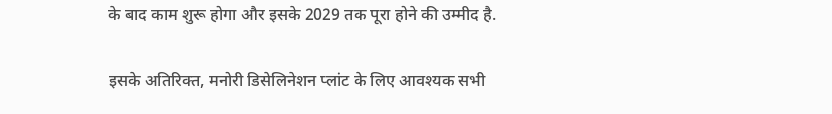के बाद काम शुरू होगा और इसके 2029 तक पूरा होने की उम्मीद है.

इसके अतिरिक्त, मनोरी डिसेलिनेशन प्लांट के लिए आवश्यक सभी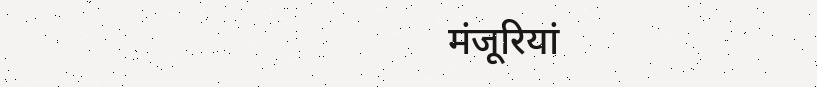मंजूरियां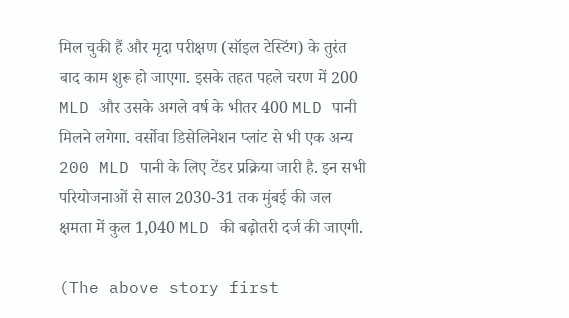मिल चुकी हैं और मृदा परीक्षण (सॉइल टेस्टिंग) के तुरंत बाद काम शुरू हो जाएगा. इसके तहत पहले चरण में 200 MLD और उसके अगले वर्ष के भीतर 400 MLD पानी मिलने लगेगा. वर्सोवा डिसेलिनेशन प्लांट से भी एक अन्य 200 MLD पानी के लिए टेंडर प्रक्रिया जारी है. इन सभी परियोजनाओं से साल 2030-31 तक मुंबई की जल क्षमता में कुल 1,040 MLD की बढ़ोतरी दर्ज की जाएगी.

(The above story first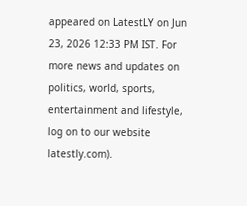appeared on LatestLY on Jun 23, 2026 12:33 PM IST. For more news and updates on politics, world, sports, entertainment and lifestyle, log on to our website latestly.com).